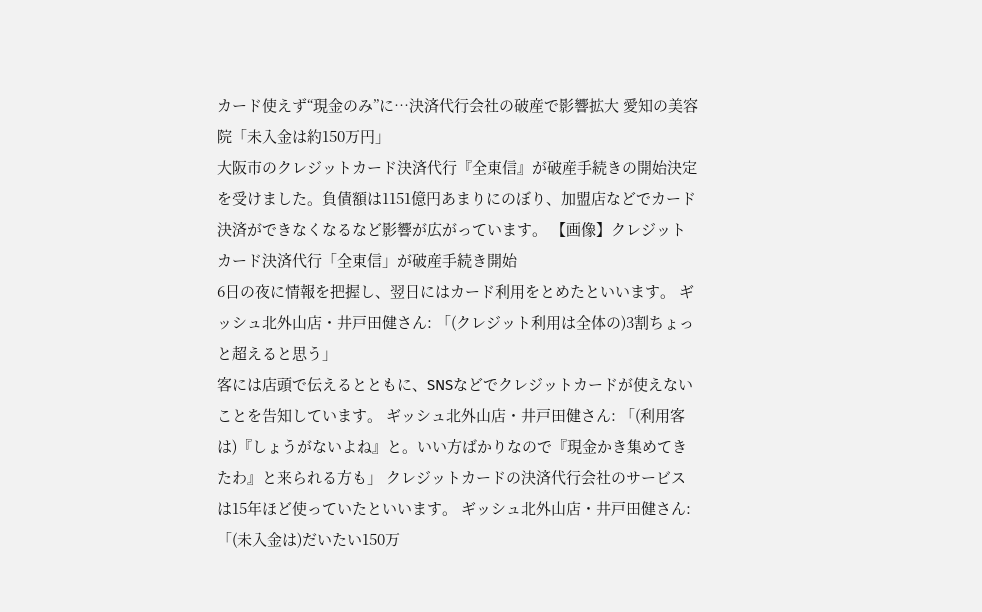カード使えず“現金のみ”に…決済代行会社の破産で影響拡大 愛知の美容院「未入金は約150万円」
大阪市のクレジットカード決済代行『全東信』が破産手続きの開始決定を受けました。負債額は1151億円あまりにのぼり、加盟店などでカード決済ができなくなるなど影響が広がっています。 【画像】クレジットカード決済代行「全東信」が破産手続き開始
6日の夜に情報を把握し、翌日にはカード利用をとめたといいます。 ギッシュ北外山店・井戸田健さん: 「(クレジット利用は全体の)3割ちょっと超えると思う」
客には店頭で伝えるとともに、SNSなどでクレジットカードが使えないことを告知しています。 ギッシュ北外山店・井戸田健さん: 「(利用客は)『しょうがないよね』と。いい方ばかりなので『現金かき集めてきたわ』と来られる方も」 クレジットカードの決済代行会社のサービスは15年ほど使っていたといいます。 ギッシュ北外山店・井戸田健さん: 「(未入金は)だいたい150万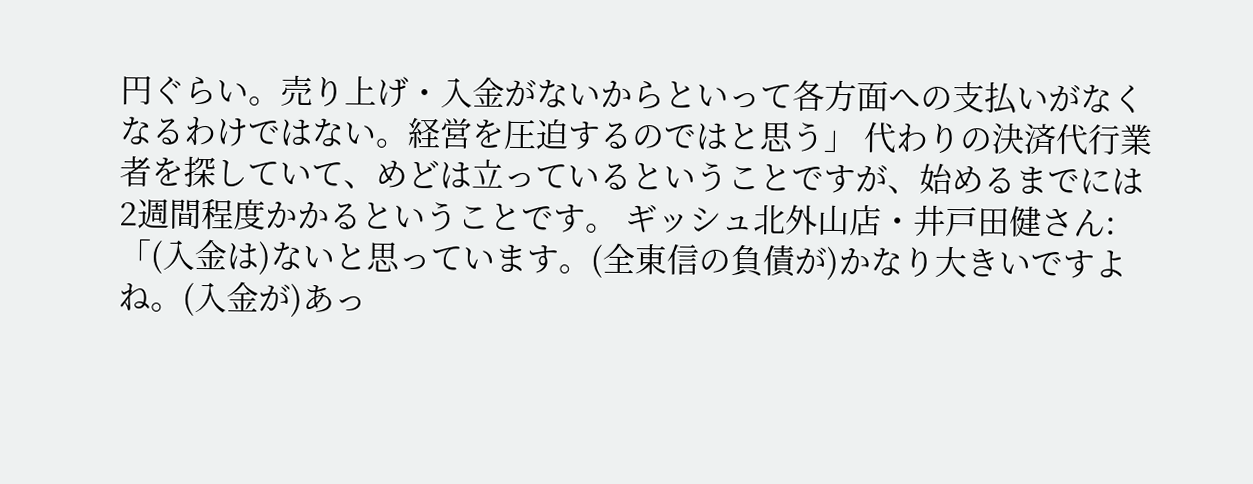円ぐらい。売り上げ・入金がないからといって各方面への支払いがなくなるわけではない。経営を圧迫するのではと思う」 代わりの決済代行業者を探していて、めどは立っているということですが、始めるまでには2週間程度かかるということです。 ギッシュ北外山店・井戸田健さん: 「(入金は)ないと思っています。(全東信の負債が)かなり大きいですよね。(入金が)あっ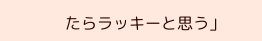たらラッキーと思う」